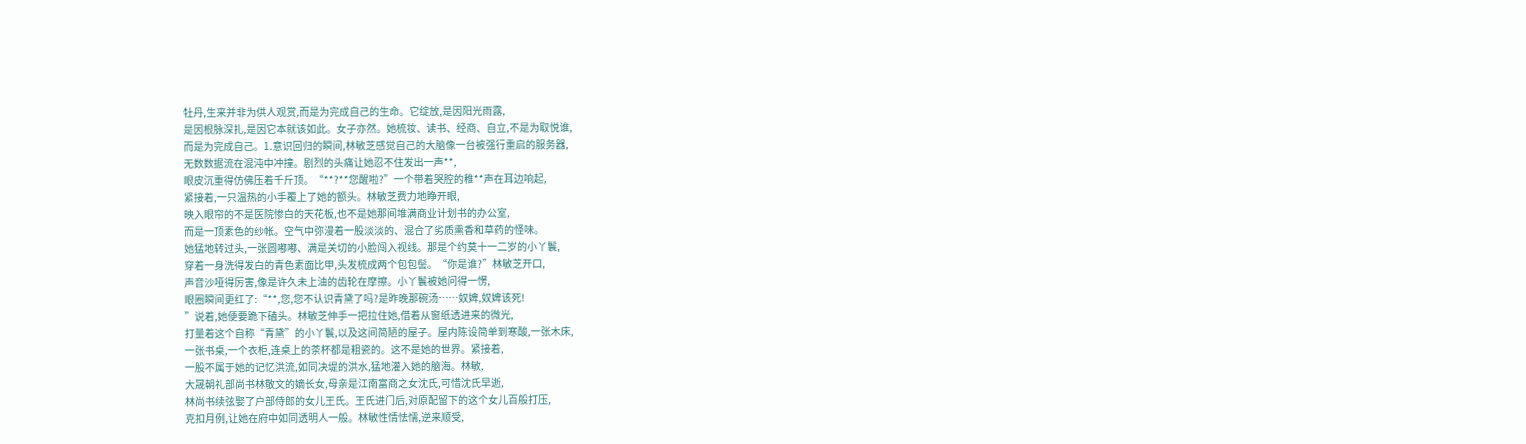牡丹,生来并非为供人观赏,而是为完成自己的生命。它绽放,是因阳光雨露,
是因根脉深扎,是因它本就该如此。女子亦然。她梳妆、读书、经商、自立,不是为取悦谁,
而是为完成自己。1.意识回归的瞬间,林敏芝感觉自己的大脑像一台被强行重启的服务器,
无数数据流在混沌中冲撞。剧烈的头痛让她忍不住发出一声**,
眼皮沉重得仿佛压着千斤顶。“**?**您醒啦?”一个带着哭腔的稚**声在耳边响起,
紧接着,一只温热的小手覆上了她的额头。林敏芝费力地睁开眼,
映入眼帘的不是医院惨白的天花板,也不是她那间堆满商业计划书的办公室,
而是一顶素色的纱帐。空气中弥漫着一股淡淡的、混合了劣质熏香和草药的怪味。
她猛地转过头,一张圆嘟嘟、满是关切的小脸闯入视线。那是个约莫十一二岁的小丫鬟,
穿着一身洗得发白的青色素面比甲,头发梳成两个包包髻。“你是谁?”林敏芝开口,
声音沙哑得厉害,像是许久未上油的齿轮在摩擦。小丫鬟被她问得一愣,
眼圈瞬间更红了:“**,您,您不认识青黛了吗?是昨晚那碗汤……奴婢,奴婢该死!
”说着,她便要跪下磕头。林敏芝伸手一把拉住她,借着从窗纸透进来的微光,
打量着这个自称“青黛”的小丫鬟,以及这间简陋的屋子。屋内陈设简单到寒酸,一张木床,
一张书桌,一个衣柜,连桌上的茶杯都是粗瓷的。这不是她的世界。紧接着,
一股不属于她的记忆洪流,如同决堤的洪水,猛地灌入她的脑海。林敏,
大晟朝礼部尚书林敬文的嫡长女,母亲是江南富商之女沈氏,可惜沈氏早逝,
林尚书续弦娶了户部侍郎的女儿王氏。王氏进门后,对原配留下的这个女儿百般打压,
克扣月例,让她在府中如同透明人一般。林敏性情怯懦,逆来顺受,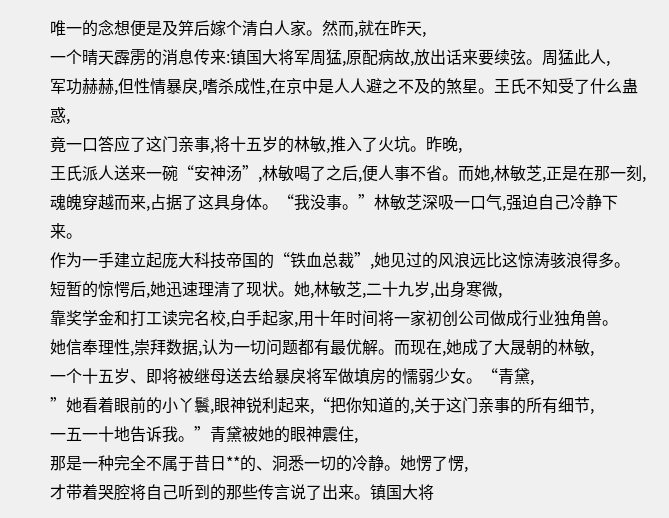唯一的念想便是及笄后嫁个清白人家。然而,就在昨天,
一个晴天霹雳的消息传来:镇国大将军周猛,原配病故,放出话来要续弦。周猛此人,
军功赫赫,但性情暴戾,嗜杀成性,在京中是人人避之不及的煞星。王氏不知受了什么蛊惑,
竟一口答应了这门亲事,将十五岁的林敏,推入了火坑。昨晚,
王氏派人送来一碗“安神汤”,林敏喝了之后,便人事不省。而她,林敏芝,正是在那一刻,
魂魄穿越而来,占据了这具身体。“我没事。”林敏芝深吸一口气,强迫自己冷静下来。
作为一手建立起庞大科技帝国的“铁血总裁”,她见过的风浪远比这惊涛骇浪得多。
短暂的惊愕后,她迅速理清了现状。她,林敏芝,二十九岁,出身寒微,
靠奖学金和打工读完名校,白手起家,用十年时间将一家初创公司做成行业独角兽。
她信奉理性,崇拜数据,认为一切问题都有最优解。而现在,她成了大晟朝的林敏,
一个十五岁、即将被继母送去给暴戾将军做填房的懦弱少女。“青黛,
”她看着眼前的小丫鬟,眼神锐利起来,“把你知道的,关于这门亲事的所有细节,
一五一十地告诉我。”青黛被她的眼神震住,
那是一种完全不属于昔日**的、洞悉一切的冷静。她愣了愣,
才带着哭腔将自己听到的那些传言说了出来。镇国大将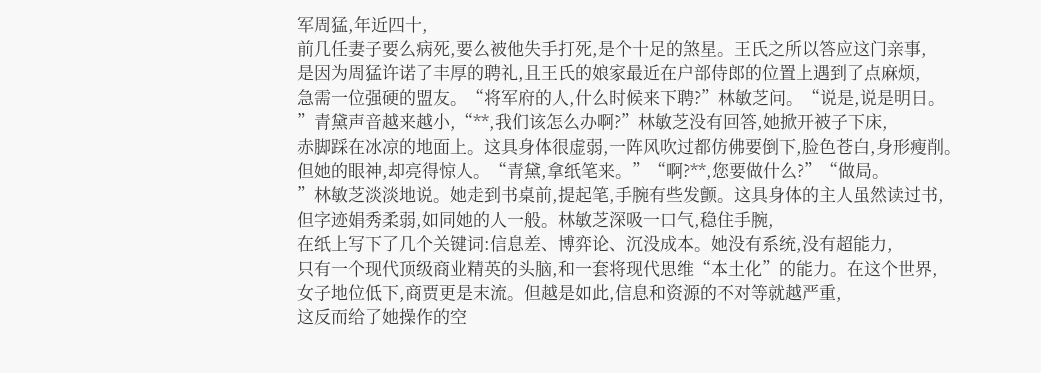军周猛,年近四十,
前几任妻子要么病死,要么被他失手打死,是个十足的煞星。王氏之所以答应这门亲事,
是因为周猛许诺了丰厚的聘礼,且王氏的娘家最近在户部侍郎的位置上遇到了点麻烦,
急需一位强硬的盟友。“将军府的人,什么时候来下聘?”林敏芝问。“说是,说是明日。
”青黛声音越来越小,“**,我们该怎么办啊?”林敏芝没有回答,她掀开被子下床,
赤脚踩在冰凉的地面上。这具身体很虚弱,一阵风吹过都仿佛要倒下,脸色苍白,身形瘦削。
但她的眼神,却亮得惊人。“青黛,拿纸笔来。”“啊?**,您要做什么?”“做局。
”林敏芝淡淡地说。她走到书桌前,提起笔,手腕有些发颤。这具身体的主人虽然读过书,
但字迹娟秀柔弱,如同她的人一般。林敏芝深吸一口气,稳住手腕,
在纸上写下了几个关键词:信息差、博弈论、沉没成本。她没有系统,没有超能力,
只有一个现代顶级商业精英的头脑,和一套将现代思维“本土化”的能力。在这个世界,
女子地位低下,商贾更是末流。但越是如此,信息和资源的不对等就越严重,
这反而给了她操作的空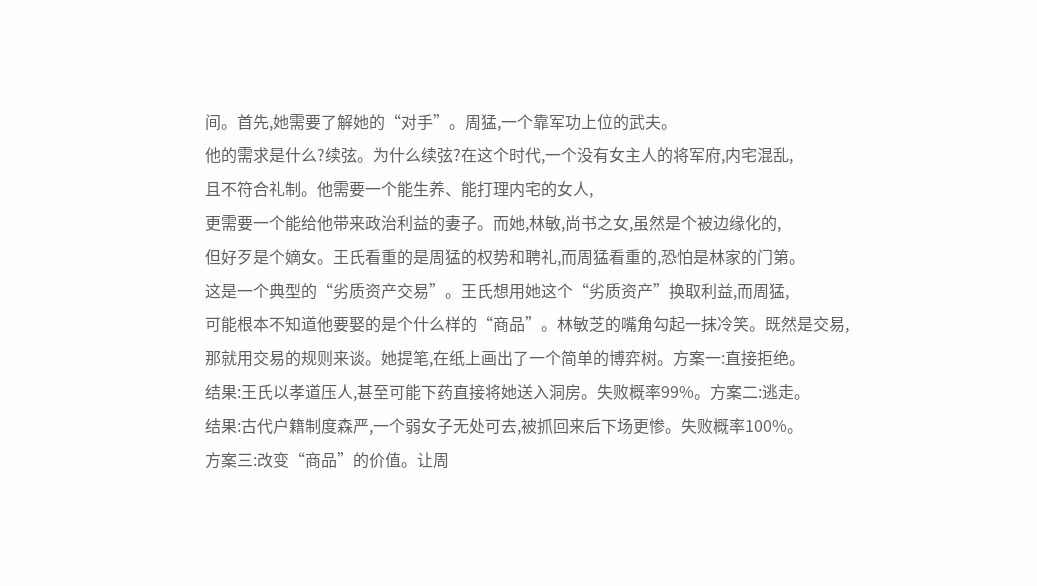间。首先,她需要了解她的“对手”。周猛,一个靠军功上位的武夫。
他的需求是什么?续弦。为什么续弦?在这个时代,一个没有女主人的将军府,内宅混乱,
且不符合礼制。他需要一个能生养、能打理内宅的女人,
更需要一个能给他带来政治利益的妻子。而她,林敏,尚书之女,虽然是个被边缘化的,
但好歹是个嫡女。王氏看重的是周猛的权势和聘礼,而周猛看重的,恐怕是林家的门第。
这是一个典型的“劣质资产交易”。王氏想用她这个“劣质资产”换取利益,而周猛,
可能根本不知道他要娶的是个什么样的“商品”。林敏芝的嘴角勾起一抹冷笑。既然是交易,
那就用交易的规则来谈。她提笔,在纸上画出了一个简单的博弈树。方案一:直接拒绝。
结果:王氏以孝道压人,甚至可能下药直接将她送入洞房。失败概率99%。方案二:逃走。
结果:古代户籍制度森严,一个弱女子无处可去,被抓回来后下场更惨。失败概率100%。
方案三:改变“商品”的价值。让周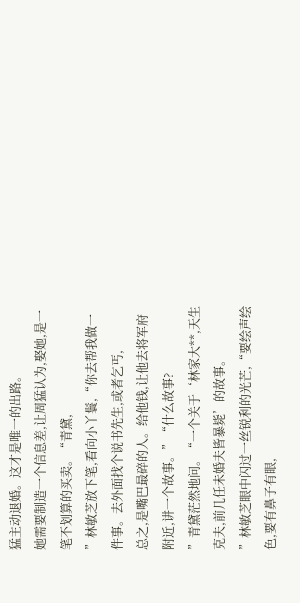猛主动退婚。这才是唯一的出路。
她需要制造一个信息差,让周猛认为,娶她,是一笔不划算的买卖。“青黛,
”林敏芝放下笔,看向小丫鬟,“你去帮我做一件事。去外面找个说书先生,或者乞丐,
总之,是嘴巴最碎的人。给他钱,让他去将军府附近,讲一个故事。”“什么故事?
”青黛茫然地问。“一个关于‘林家大**,天生克夫,前几任未婚夫皆暴毙’的故事。
”林敏芝眼中闪过一丝锐利的光芒,“要绘声绘色,要有鼻子有眼,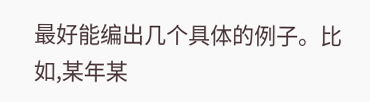最好能编出几个具体的例子。比如,某年某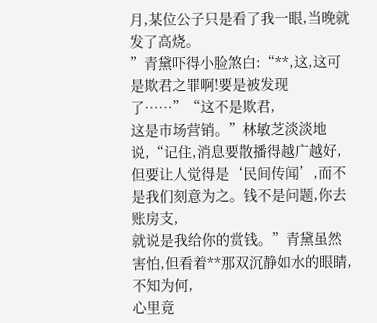月,某位公子只是看了我一眼,当晚就发了高烧。
”青黛吓得小脸煞白:“**,这,这可是欺君之罪啊!要是被发现了……”“这不是欺君,
这是市场营销。”林敏芝淡淡地说,“记住,消息要散播得越广越好,
但要让人觉得是‘民间传闻’,而不是我们刻意为之。钱不是问题,你去账房支,
就说是我给你的赏钱。”青黛虽然害怕,但看着**那双沉静如水的眼睛,不知为何,
心里竟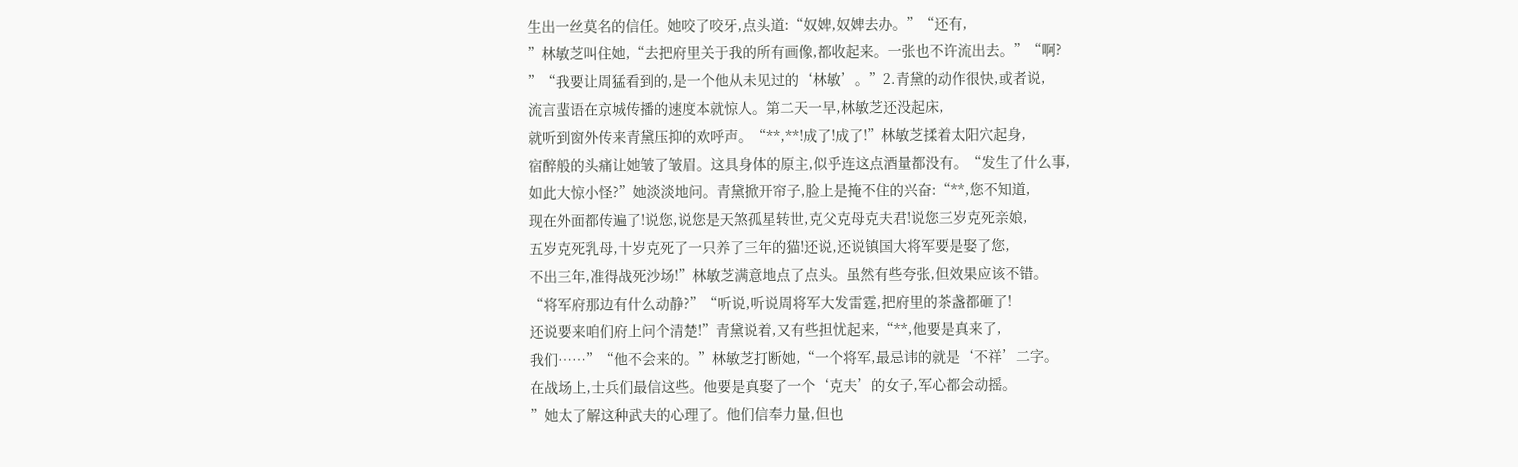生出一丝莫名的信任。她咬了咬牙,点头道:“奴婢,奴婢去办。”“还有,
”林敏芝叫住她,“去把府里关于我的所有画像,都收起来。一张也不许流出去。”“啊?
”“我要让周猛看到的,是一个他从未见过的‘林敏’。”2.青黛的动作很快,或者说,
流言蜚语在京城传播的速度本就惊人。第二天一早,林敏芝还没起床,
就听到窗外传来青黛压抑的欢呼声。“**,**!成了!成了!”林敏芝揉着太阳穴起身,
宿醉般的头痛让她皱了皱眉。这具身体的原主,似乎连这点酒量都没有。“发生了什么事,
如此大惊小怪?”她淡淡地问。青黛掀开帘子,脸上是掩不住的兴奋:“**,您不知道,
现在外面都传遍了!说您,说您是天煞孤星转世,克父克母克夫君!说您三岁克死亲娘,
五岁克死乳母,十岁克死了一只养了三年的猫!还说,还说镇国大将军要是娶了您,
不出三年,准得战死沙场!”林敏芝满意地点了点头。虽然有些夸张,但效果应该不错。
“将军府那边有什么动静?”“听说,听说周将军大发雷霆,把府里的茶盏都砸了!
还说要来咱们府上问个清楚!”青黛说着,又有些担忧起来,“**,他要是真来了,
我们……”“他不会来的。”林敏芝打断她,“一个将军,最忌讳的就是‘不祥’二字。
在战场上,士兵们最信这些。他要是真娶了一个‘克夫’的女子,军心都会动摇。
”她太了解这种武夫的心理了。他们信奉力量,但也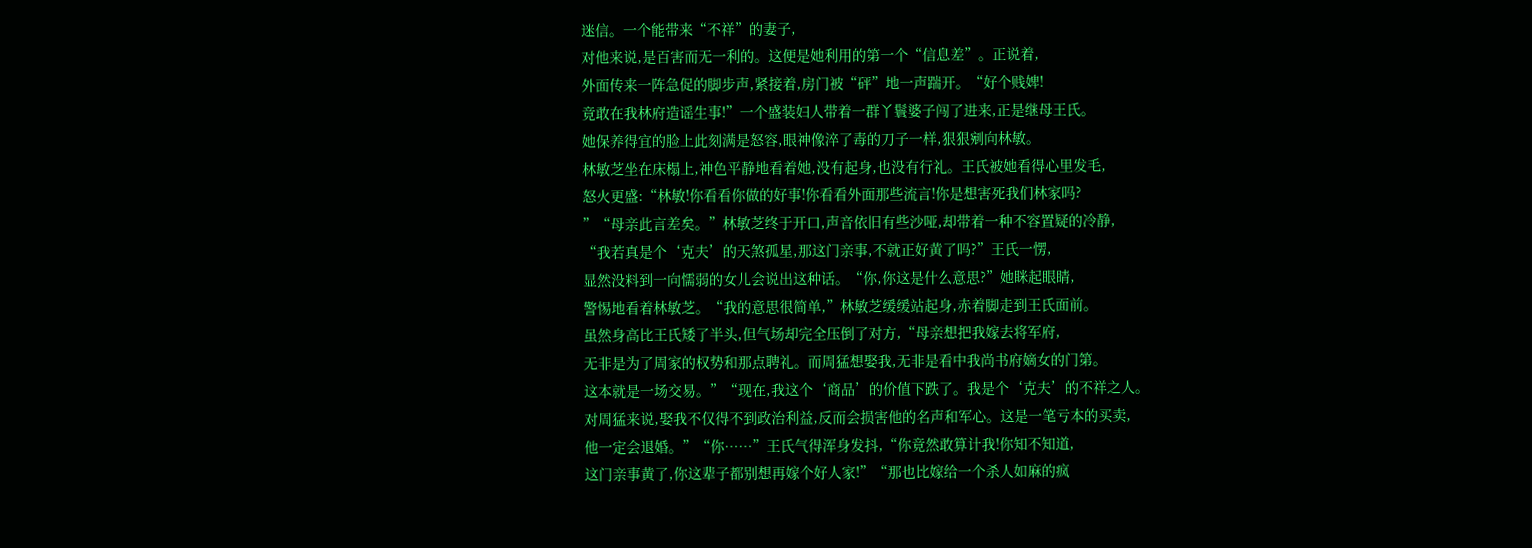迷信。一个能带来“不祥”的妻子,
对他来说,是百害而无一利的。这便是她利用的第一个“信息差”。正说着,
外面传来一阵急促的脚步声,紧接着,房门被“砰”地一声踹开。“好个贱婢!
竟敢在我林府造谣生事!”一个盛装妇人带着一群丫鬟婆子闯了进来,正是继母王氏。
她保养得宜的脸上此刻满是怒容,眼神像淬了毒的刀子一样,狠狠剜向林敏。
林敏芝坐在床榻上,神色平静地看着她,没有起身,也没有行礼。王氏被她看得心里发毛,
怒火更盛:“林敏!你看看你做的好事!你看看外面那些流言!你是想害死我们林家吗?
”“母亲此言差矣。”林敏芝终于开口,声音依旧有些沙哑,却带着一种不容置疑的冷静,
“我若真是个‘克夫’的天煞孤星,那这门亲事,不就正好黄了吗?”王氏一愣,
显然没料到一向懦弱的女儿会说出这种话。“你,你这是什么意思?”她眯起眼睛,
警惕地看着林敏芝。“我的意思很简单,”林敏芝缓缓站起身,赤着脚走到王氏面前。
虽然身高比王氏矮了半头,但气场却完全压倒了对方,“母亲想把我嫁去将军府,
无非是为了周家的权势和那点聘礼。而周猛想娶我,无非是看中我尚书府嫡女的门第。
这本就是一场交易。”“现在,我这个‘商品’的价值下跌了。我是个‘克夫’的不祥之人。
对周猛来说,娶我不仅得不到政治利益,反而会损害他的名声和军心。这是一笔亏本的买卖,
他一定会退婚。”“你……”王氏气得浑身发抖,“你竟然敢算计我!你知不知道,
这门亲事黄了,你这辈子都别想再嫁个好人家!”“那也比嫁给一个杀人如麻的疯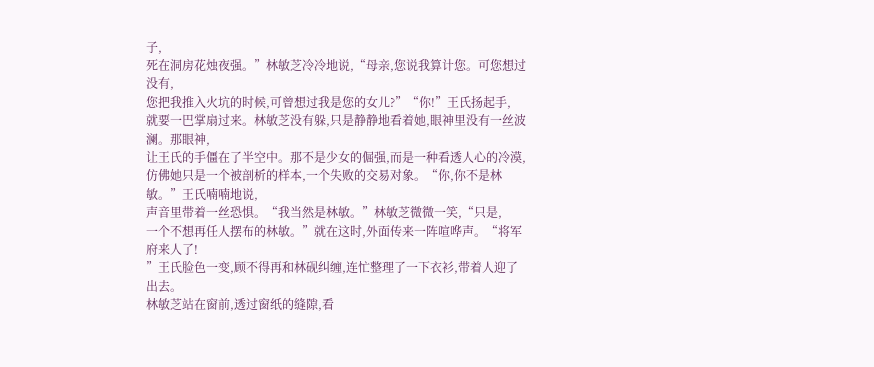子,
死在洞房花烛夜强。”林敏芝冷冷地说,“母亲,您说我算计您。可您想过没有,
您把我推入火坑的时候,可曾想过我是您的女儿?”“你!”王氏扬起手,
就要一巴掌扇过来。林敏芝没有躲,只是静静地看着她,眼神里没有一丝波澜。那眼神,
让王氏的手僵在了半空中。那不是少女的倔强,而是一种看透人心的冷漠,
仿佛她只是一个被剖析的样本,一个失败的交易对象。“你,你不是林敏。”王氏喃喃地说,
声音里带着一丝恐惧。“我当然是林敏。”林敏芝微微一笑,“只是,
一个不想再任人摆布的林敏。”就在这时,外面传来一阵喧哗声。“将军府来人了!
”王氏脸色一变,顾不得再和林砚纠缠,连忙整理了一下衣衫,带着人迎了出去。
林敏芝站在窗前,透过窗纸的缝隙,看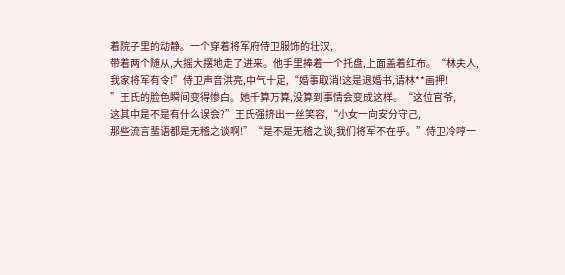着院子里的动静。一个穿着将军府侍卫服饰的壮汉,
带着两个随从,大摇大摆地走了进来。他手里捧着一个托盘,上面盖着红布。“林夫人,
我家将军有令!”侍卫声音洪亮,中气十足,“婚事取消!这是退婚书,请林**画押!
”王氏的脸色瞬间变得惨白。她千算万算,没算到事情会变成这样。“这位官爷,
这其中是不是有什么误会?”王氏强挤出一丝笑容,“小女一向安分守己,
那些流言蜚语都是无稽之谈啊!”“是不是无稽之谈,我们将军不在乎。”侍卫冷哼一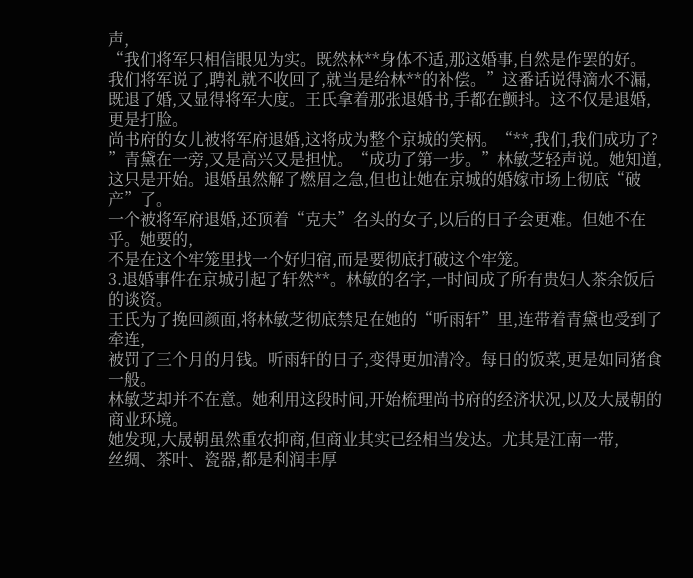声,
“我们将军只相信眼见为实。既然林**身体不适,那这婚事,自然是作罢的好。
我们将军说了,聘礼就不收回了,就当是给林**的补偿。”这番话说得滴水不漏,
既退了婚,又显得将军大度。王氏拿着那张退婚书,手都在颤抖。这不仅是退婚,更是打脸。
尚书府的女儿被将军府退婚,这将成为整个京城的笑柄。“**,我们,我们成功了?
”青黛在一旁,又是高兴又是担忧。“成功了第一步。”林敏芝轻声说。她知道,
这只是开始。退婚虽然解了燃眉之急,但也让她在京城的婚嫁市场上彻底“破产”了。
一个被将军府退婚,还顶着“克夫”名头的女子,以后的日子会更难。但她不在乎。她要的,
不是在这个牢笼里找一个好归宿,而是要彻底打破这个牢笼。
3.退婚事件在京城引起了轩然**。林敏的名字,一时间成了所有贵妇人茶余饭后的谈资。
王氏为了挽回颜面,将林敏芝彻底禁足在她的“听雨轩”里,连带着青黛也受到了牵连,
被罚了三个月的月钱。听雨轩的日子,变得更加清冷。每日的饭菜,更是如同猪食一般。
林敏芝却并不在意。她利用这段时间,开始梳理尚书府的经济状况,以及大晟朝的商业环境。
她发现,大晟朝虽然重农抑商,但商业其实已经相当发达。尤其是江南一带,
丝绸、茶叶、瓷器,都是利润丰厚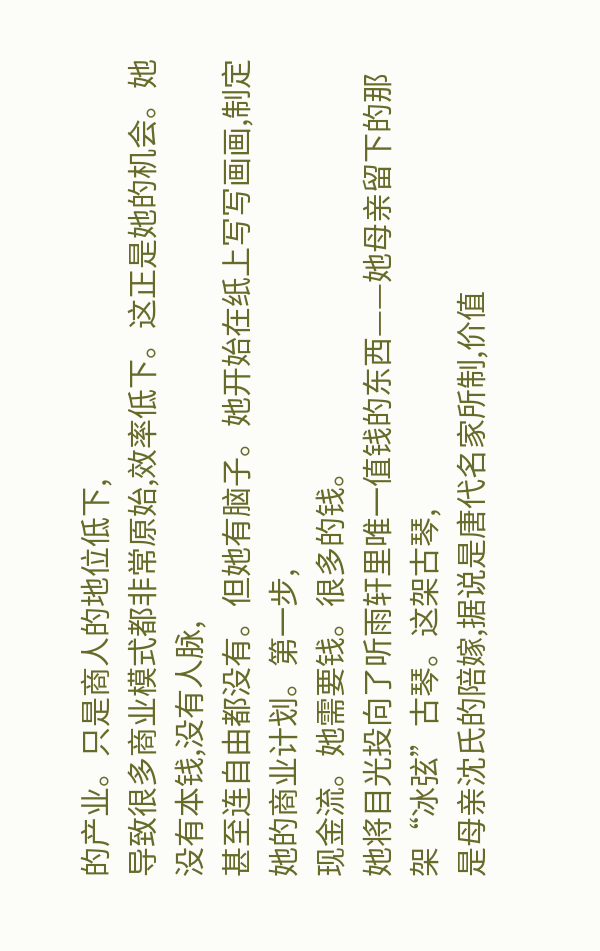的产业。只是商人的地位低下,
导致很多商业模式都非常原始,效率低下。这正是她的机会。她没有本钱,没有人脉,
甚至连自由都没有。但她有脑子。她开始在纸上写写画画,制定她的商业计划。第一步,
现金流。她需要钱。很多的钱。
她将目光投向了听雨轩里唯一值钱的东西——她母亲留下的那架“冰弦”古琴。这架古琴,
是母亲沈氏的陪嫁,据说是唐代名家所制,价值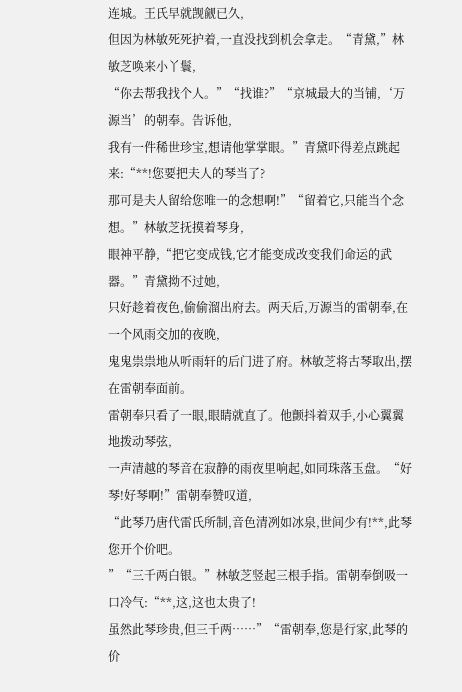连城。王氏早就觊觎已久,
但因为林敏死死护着,一直没找到机会拿走。“青黛,”林敏芝唤来小丫鬟,
“你去帮我找个人。”“找谁?”“京城最大的当铺,‘万源当’的朝奉。告诉他,
我有一件稀世珍宝,想请他掌掌眼。”青黛吓得差点跳起来:“**!您要把夫人的琴当了?
那可是夫人留给您唯一的念想啊!”“留着它,只能当个念想。”林敏芝抚摸着琴身,
眼神平静,“把它变成钱,它才能变成改变我们命运的武器。”青黛拗不过她,
只好趁着夜色,偷偷溜出府去。两天后,万源当的雷朝奉,在一个风雨交加的夜晚,
鬼鬼祟祟地从听雨轩的后门进了府。林敏芝将古琴取出,摆在雷朝奉面前。
雷朝奉只看了一眼,眼睛就直了。他颤抖着双手,小心翼翼地拨动琴弦,
一声清越的琴音在寂静的雨夜里响起,如同珠落玉盘。“好琴!好琴啊!”雷朝奉赞叹道,
“此琴乃唐代雷氏所制,音色清冽如冰泉,世间少有!**,此琴您开个价吧。
”“三千两白银。”林敏芝竖起三根手指。雷朝奉倒吸一口冷气:“**,这,这也太贵了!
虽然此琴珍贵,但三千两……”“雷朝奉,您是行家,此琴的价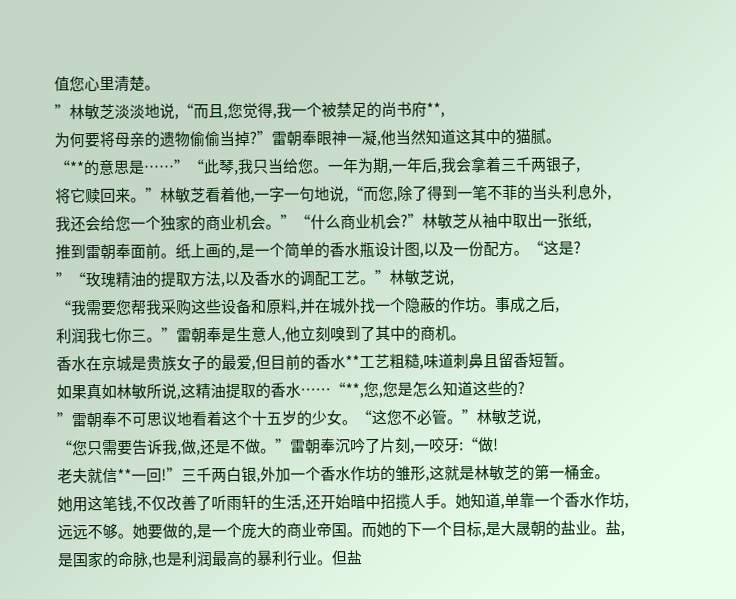值您心里清楚。
”林敏芝淡淡地说,“而且,您觉得,我一个被禁足的尚书府**,
为何要将母亲的遗物偷偷当掉?”雷朝奉眼神一凝,他当然知道这其中的猫腻。
“**的意思是……”“此琴,我只当给您。一年为期,一年后,我会拿着三千两银子,
将它赎回来。”林敏芝看着他,一字一句地说,“而您,除了得到一笔不菲的当头利息外,
我还会给您一个独家的商业机会。”“什么商业机会?”林敏芝从袖中取出一张纸,
推到雷朝奉面前。纸上画的,是一个简单的香水瓶设计图,以及一份配方。“这是?
”“玫瑰精油的提取方法,以及香水的调配工艺。”林敏芝说,
“我需要您帮我采购这些设备和原料,并在城外找一个隐蔽的作坊。事成之后,
利润我七你三。”雷朝奉是生意人,他立刻嗅到了其中的商机。
香水在京城是贵族女子的最爱,但目前的香水**工艺粗糙,味道刺鼻且留香短暂。
如果真如林敏所说,这精油提取的香水……“**,您,您是怎么知道这些的?
”雷朝奉不可思议地看着这个十五岁的少女。“这您不必管。”林敏芝说,
“您只需要告诉我,做,还是不做。”雷朝奉沉吟了片刻,一咬牙:“做!
老夫就信**一回!”三千两白银,外加一个香水作坊的雏形,这就是林敏芝的第一桶金。
她用这笔钱,不仅改善了听雨轩的生活,还开始暗中招揽人手。她知道,单靠一个香水作坊,
远远不够。她要做的,是一个庞大的商业帝国。而她的下一个目标,是大晟朝的盐业。盐,
是国家的命脉,也是利润最高的暴利行业。但盐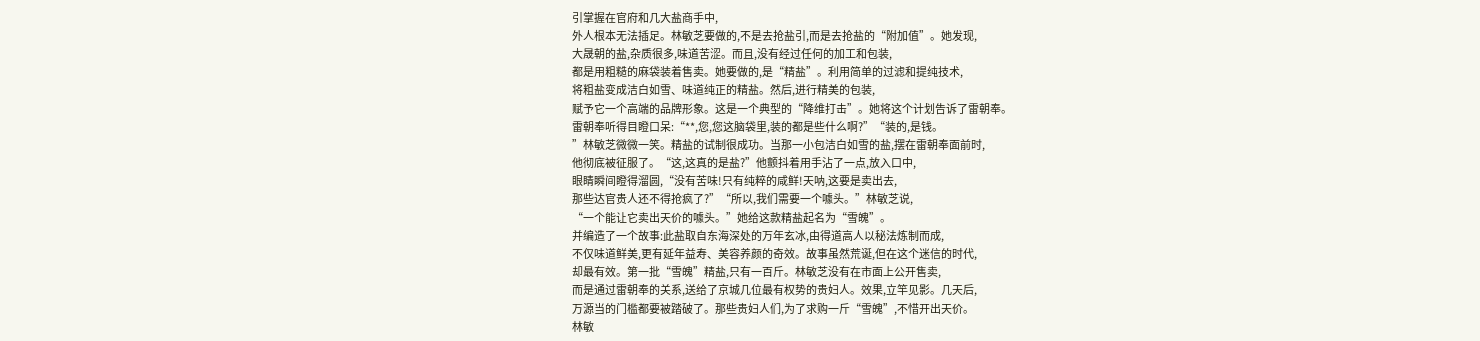引掌握在官府和几大盐商手中,
外人根本无法插足。林敏芝要做的,不是去抢盐引,而是去抢盐的“附加值”。她发现,
大晟朝的盐,杂质很多,味道苦涩。而且,没有经过任何的加工和包装,
都是用粗糙的麻袋装着售卖。她要做的,是“精盐”。利用简单的过滤和提纯技术,
将粗盐变成洁白如雪、味道纯正的精盐。然后,进行精美的包装,
赋予它一个高端的品牌形象。这是一个典型的“降维打击”。她将这个计划告诉了雷朝奉。
雷朝奉听得目瞪口呆:“**,您,您这脑袋里,装的都是些什么啊?”“装的,是钱。
”林敏芝微微一笑。精盐的试制很成功。当那一小包洁白如雪的盐,摆在雷朝奉面前时,
他彻底被征服了。“这,这真的是盐?”他颤抖着用手沾了一点,放入口中,
眼睛瞬间瞪得溜圆,“没有苦味!只有纯粹的咸鲜!天呐,这要是卖出去,
那些达官贵人还不得抢疯了?”“所以,我们需要一个噱头。”林敏芝说,
“一个能让它卖出天价的噱头。”她给这款精盐起名为“雪魄”。
并编造了一个故事:此盐取自东海深处的万年玄冰,由得道高人以秘法炼制而成,
不仅味道鲜美,更有延年益寿、美容养颜的奇效。故事虽然荒诞,但在这个迷信的时代,
却最有效。第一批“雪魄”精盐,只有一百斤。林敏芝没有在市面上公开售卖,
而是通过雷朝奉的关系,送给了京城几位最有权势的贵妇人。效果,立竿见影。几天后,
万源当的门槛都要被踏破了。那些贵妇人们,为了求购一斤“雪魄”,不惜开出天价。
林敏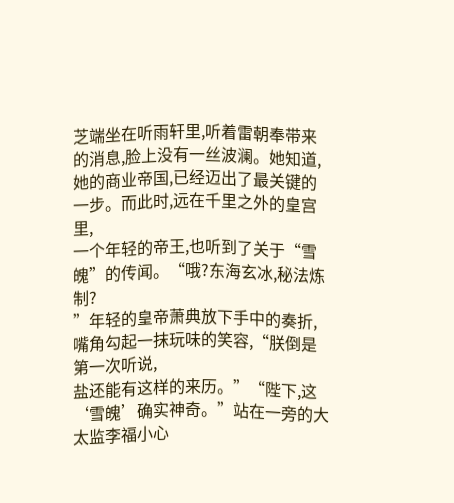芝端坐在听雨轩里,听着雷朝奉带来的消息,脸上没有一丝波澜。她知道,
她的商业帝国,已经迈出了最关键的一步。而此时,远在千里之外的皇宫里,
一个年轻的帝王,也听到了关于“雪魄”的传闻。“哦?东海玄冰,秘法炼制?
”年轻的皇帝萧典放下手中的奏折,嘴角勾起一抹玩味的笑容,“朕倒是第一次听说,
盐还能有这样的来历。”“陛下,这‘雪魄’确实神奇。”站在一旁的大太监李福小心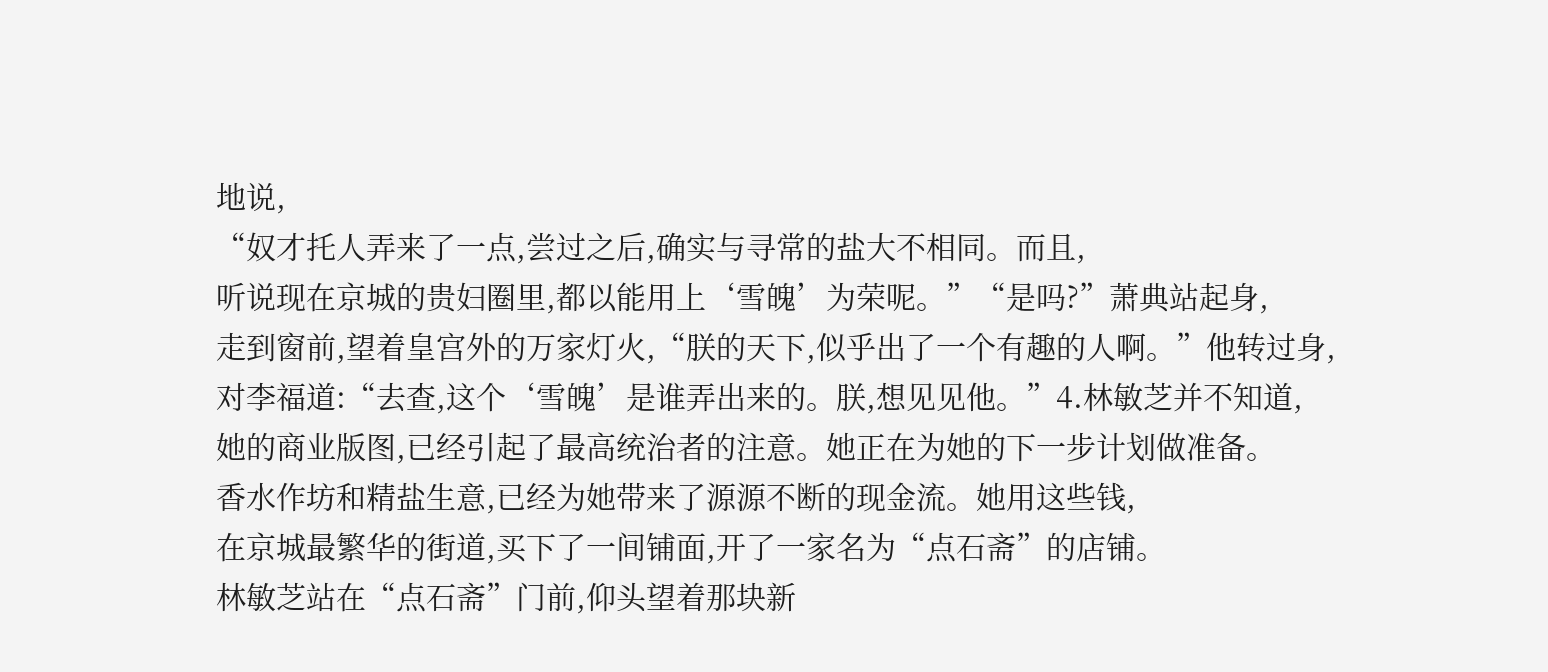地说,
“奴才托人弄来了一点,尝过之后,确实与寻常的盐大不相同。而且,
听说现在京城的贵妇圈里,都以能用上‘雪魄’为荣呢。”“是吗?”萧典站起身,
走到窗前,望着皇宫外的万家灯火,“朕的天下,似乎出了一个有趣的人啊。”他转过身,
对李福道:“去查,这个‘雪魄’是谁弄出来的。朕,想见见他。”4.林敏芝并不知道,
她的商业版图,已经引起了最高统治者的注意。她正在为她的下一步计划做准备。
香水作坊和精盐生意,已经为她带来了源源不断的现金流。她用这些钱,
在京城最繁华的街道,买下了一间铺面,开了一家名为“点石斋”的店铺。
林敏芝站在“点石斋”门前,仰头望着那块新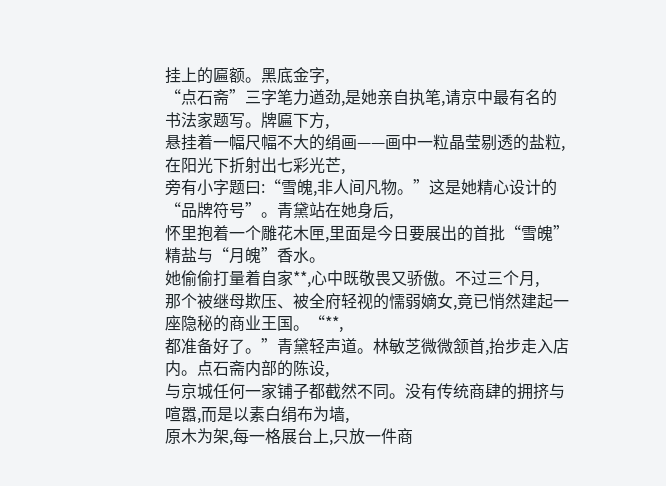挂上的匾额。黑底金字,
“点石斋”三字笔力遒劲,是她亲自执笔,请京中最有名的书法家题写。牌匾下方,
悬挂着一幅尺幅不大的绢画——画中一粒晶莹剔透的盐粒,在阳光下折射出七彩光芒,
旁有小字题曰:“雪魄,非人间凡物。”这是她精心设计的“品牌符号”。青黛站在她身后,
怀里抱着一个雕花木匣,里面是今日要展出的首批“雪魄”精盐与“月魄”香水。
她偷偷打量着自家**,心中既敬畏又骄傲。不过三个月,
那个被继母欺压、被全府轻视的懦弱嫡女,竟已悄然建起一座隐秘的商业王国。“**,
都准备好了。”青黛轻声道。林敏芝微微颔首,抬步走入店内。点石斋内部的陈设,
与京城任何一家铺子都截然不同。没有传统商肆的拥挤与喧嚣,而是以素白绢布为墙,
原木为架,每一格展台上,只放一件商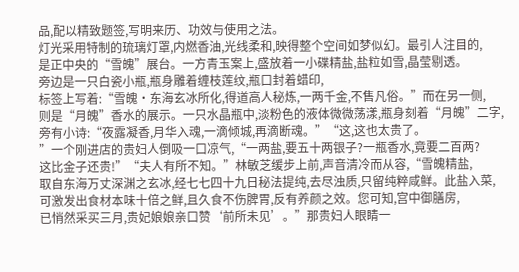品,配以精致题签,写明来历、功效与使用之法。
灯光采用特制的琉璃灯罩,内燃香油,光线柔和,映得整个空间如梦似幻。最引人注目的,
是正中央的“雪魄”展台。一方青玉案上,盛放着一小碟精盐,盐粒如雪,晶莹剔透。
旁边是一只白瓷小瓶,瓶身雕着缠枝莲纹,瓶口封着蜡印,
标签上写着:“雪魄·东海玄冰所化,得道高人秘炼,一两千金,不售凡俗。”而在另一侧,
则是“月魄”香水的展示。一只水晶瓶中,淡粉色的液体微微荡漾,瓶身刻着“月魄”二字,
旁有小诗:“夜露凝香,月华入魂,一滴倾城,再滴断魂。”“这,这也太贵了。
”一个刚进店的贵妇人倒吸一口凉气,“一两盐,要五十两银子?一瓶香水,竟要二百两?
这比金子还贵!”“夫人有所不知。”林敏芝缓步上前,声音清冷而从容,“雪魄精盐,
取自东海万丈深渊之玄冰,经七七四十九日秘法提纯,去尽浊质,只留纯粹咸鲜。此盐入菜,
可激发出食材本味十倍之鲜,且久食不伤脾胃,反有养颜之效。您可知,宫中御膳房,
已悄然采买三月,贵妃娘娘亲口赞‘前所未见’。”那贵妇人眼睛一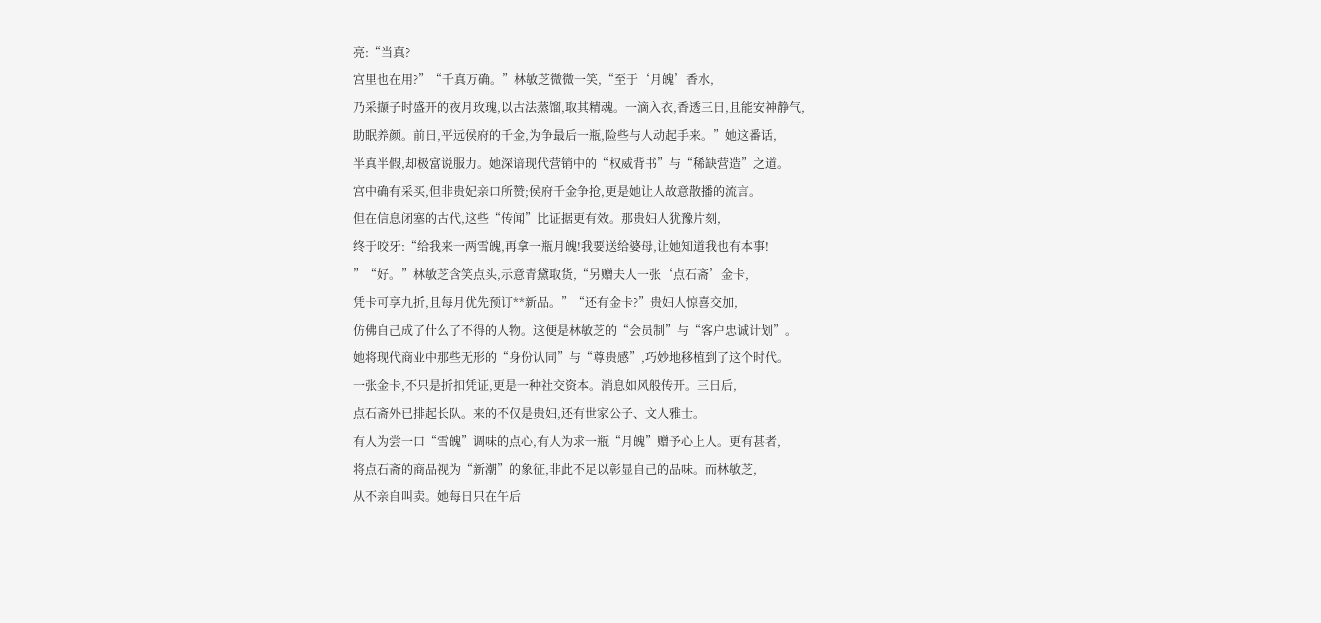亮:“当真?
宫里也在用?”“千真万确。”林敏芝微微一笑,“至于‘月魄’香水,
乃采撷子时盛开的夜月玫瑰,以古法蒸馏,取其精魂。一滴入衣,香透三日,且能安神静气,
助眠养颜。前日,平远侯府的千金,为争最后一瓶,险些与人动起手来。”她这番话,
半真半假,却极富说服力。她深谙现代营销中的“权威背书”与“稀缺营造”之道。
宫中确有采买,但非贵妃亲口所赞;侯府千金争抢,更是她让人故意散播的流言。
但在信息闭塞的古代,这些“传闻”比证据更有效。那贵妇人犹豫片刻,
终于咬牙:“给我来一两雪魄,再拿一瓶月魄!我要送给婆母,让她知道我也有本事!
”“好。”林敏芝含笑点头,示意青黛取货,“另赠夫人一张‘点石斋’金卡,
凭卡可享九折,且每月优先预订**新品。”“还有金卡?”贵妇人惊喜交加,
仿佛自己成了什么了不得的人物。这便是林敏芝的“会员制”与“客户忠诚计划”。
她将现代商业中那些无形的“身份认同”与“尊贵感”,巧妙地移植到了这个时代。
一张金卡,不只是折扣凭证,更是一种社交资本。消息如风般传开。三日后,
点石斋外已排起长队。来的不仅是贵妇,还有世家公子、文人雅士。
有人为尝一口“雪魄”调味的点心,有人为求一瓶“月魄”赠予心上人。更有甚者,
将点石斋的商品视为“新潮”的象征,非此不足以彰显自己的品味。而林敏芝,
从不亲自叫卖。她每日只在午后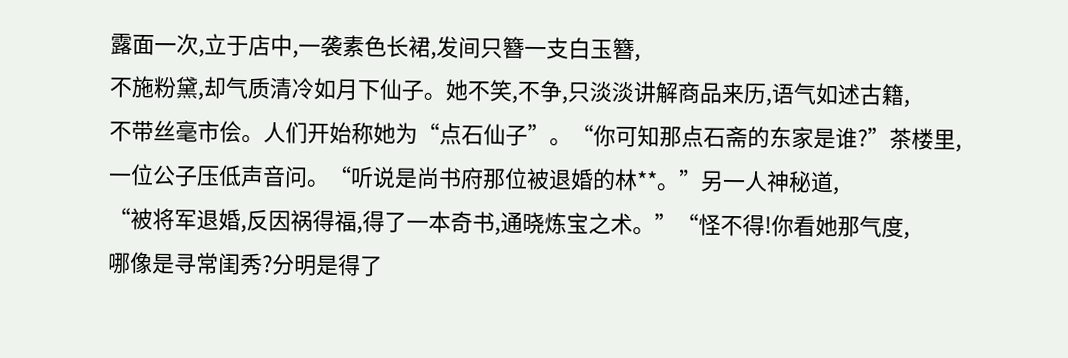露面一次,立于店中,一袭素色长裙,发间只簪一支白玉簪,
不施粉黛,却气质清冷如月下仙子。她不笑,不争,只淡淡讲解商品来历,语气如述古籍,
不带丝毫市侩。人们开始称她为“点石仙子”。“你可知那点石斋的东家是谁?”茶楼里,
一位公子压低声音问。“听说是尚书府那位被退婚的林**。”另一人神秘道,
“被将军退婚,反因祸得福,得了一本奇书,通晓炼宝之术。”“怪不得!你看她那气度,
哪像是寻常闺秀?分明是得了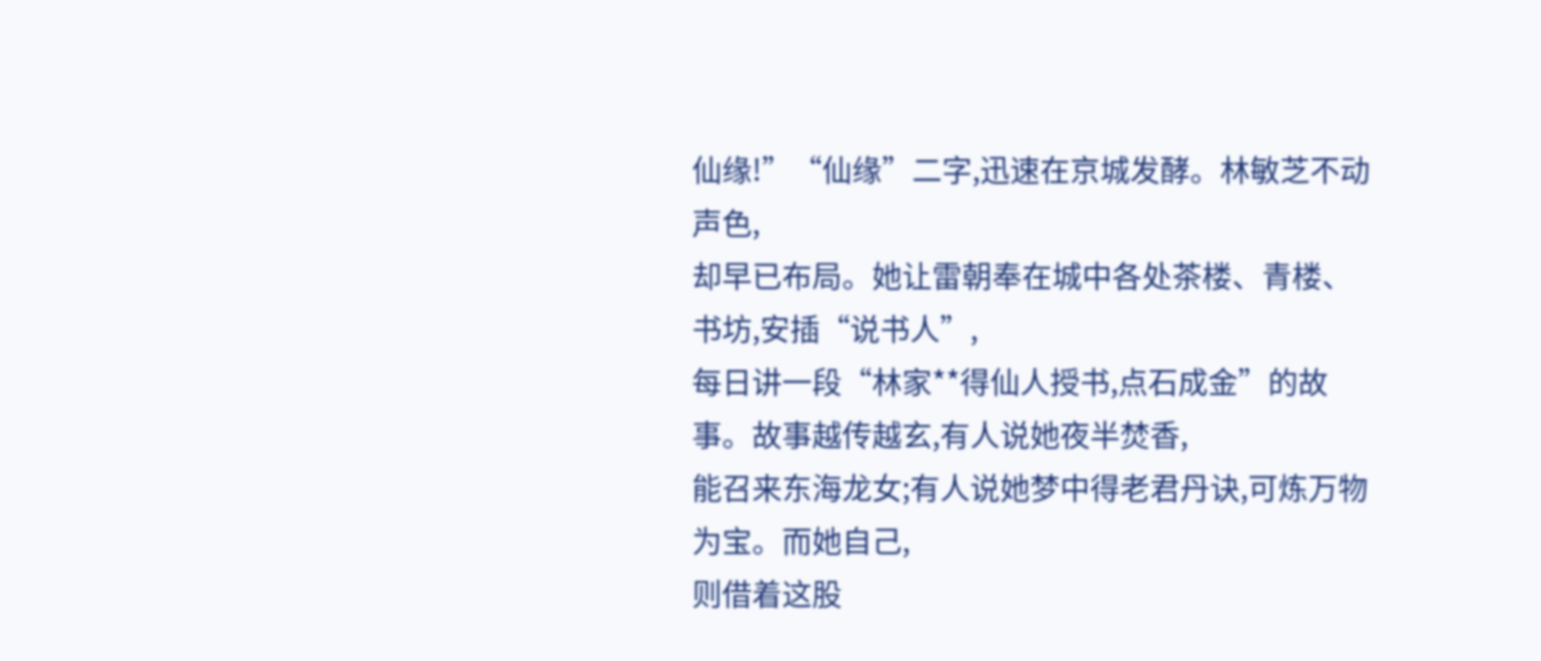仙缘!”“仙缘”二字,迅速在京城发酵。林敏芝不动声色,
却早已布局。她让雷朝奉在城中各处茶楼、青楼、书坊,安插“说书人”,
每日讲一段“林家**得仙人授书,点石成金”的故事。故事越传越玄,有人说她夜半焚香,
能召来东海龙女;有人说她梦中得老君丹诀,可炼万物为宝。而她自己,
则借着这股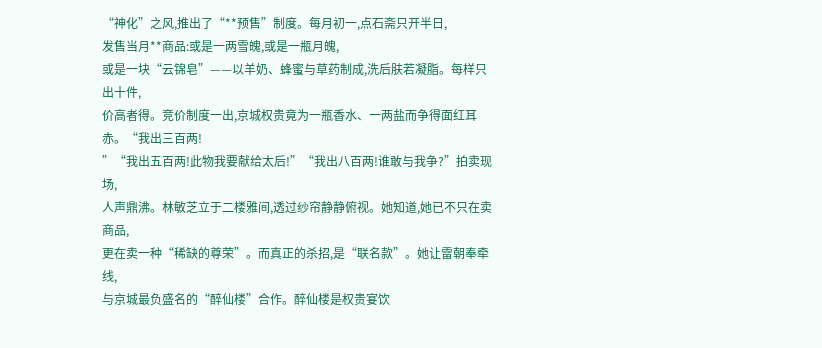“神化”之风,推出了“**预售”制度。每月初一,点石斋只开半日,
发售当月**商品:或是一两雪魄,或是一瓶月魄,
或是一块“云锦皂”——以羊奶、蜂蜜与草药制成,洗后肤若凝脂。每样只出十件,
价高者得。竞价制度一出,京城权贵竟为一瓶香水、一两盐而争得面红耳赤。“我出三百两!
”“我出五百两!此物我要献给太后!”“我出八百两!谁敢与我争?”拍卖现场,
人声鼎沸。林敏芝立于二楼雅间,透过纱帘静静俯视。她知道,她已不只在卖商品,
更在卖一种“稀缺的尊荣”。而真正的杀招,是“联名款”。她让雷朝奉牵线,
与京城最负盛名的“醉仙楼”合作。醉仙楼是权贵宴饮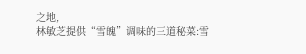之地,
林敏芝提供“雪魄”调味的三道秘菜:雪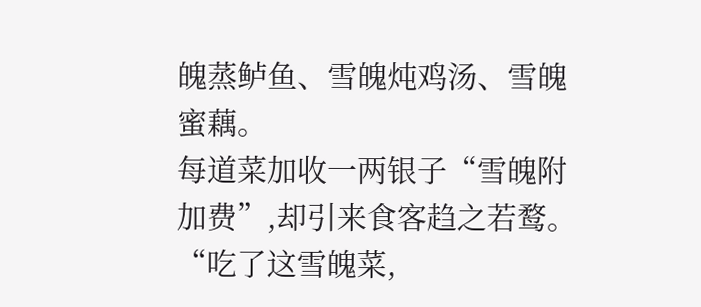魄蒸鲈鱼、雪魄炖鸡汤、雪魄蜜藕。
每道菜加收一两银子“雪魄附加费”,却引来食客趋之若鹜。“吃了这雪魄菜,